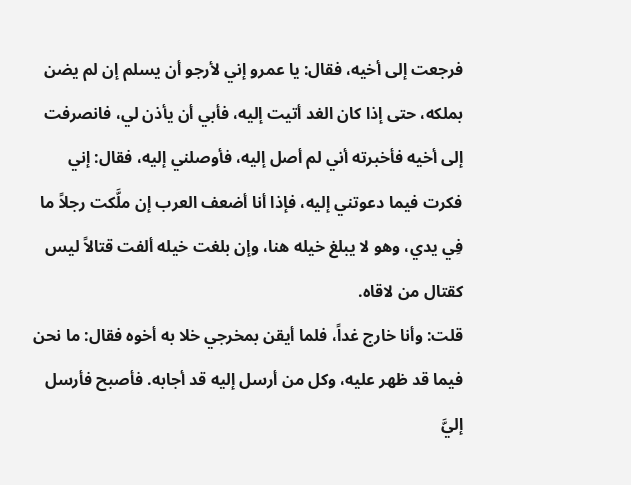فرجعت إلى أخيه، فقال: يا عمرو إني لأرجو أن يسلم إن لم يضن بملكه، حتى إذا كان الغد أتيت إليه، فأبي أن يأذن لي، فانصرفت إلى أخيه فأخبرته أني لم أصل إليه، فأوصلني إليه، فقال: إني فكرت فيما دعوتني إليه، فإذا أنا أضعف العرب إن ملَّكت رجلاً ما فِي يدي، وهو لا يبلغ خيله هنا، وإن بلغت خيله ألفت قتالاً ليس كقتال من لاقاه.
قلت: وأنا خارج غداً، فلما أيقن بمخرجي خلا به أخوه فقال: ما نحن فيما قد ظهر عليه، وكل من أرسل إليه قد أجابه. فأصبح فأرسل إليَّ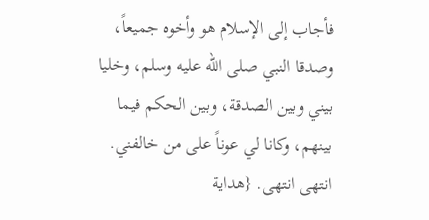فأجاب إلى الإسلام هو وأخوه جميعاً، وصدقا النبي صلى الله عليه وسلم، وخليا بيني وبين الصدقة، وبين الحكم فيما بينهم، وكانا لي عوناً على من خالفني. انتهى انتهى. {هداية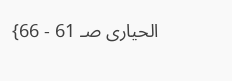الحيارى صـ 61 - 66}